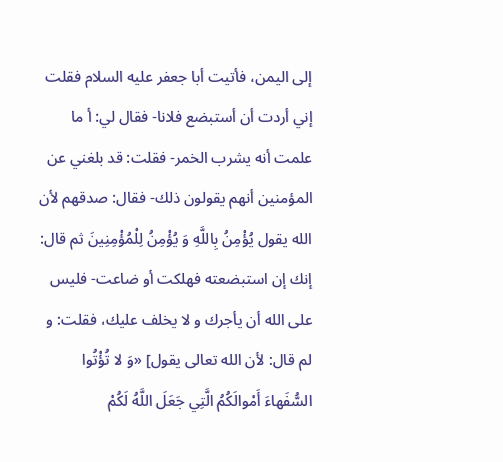إلى اليمن، فأتيت أبا جعفر عليه السلام فقلت إني أردت أن أستبضع فلانا- فقال لي: أ ما علمت أنه يشرب الخمر- فقلت: قد بلغني عن المؤمنين أنهم يقولون ذلك- فقال: صدقهم لأن الله يقول يُؤْمِنُ بِاللَّهِ وَ يُؤْمِنُ لِلْمُؤْمِنِينَ ثم قال: إنك إن استبضعته فهلكت أو ضاعت- فليس على الله أن يأجرك و لا يخلف عليك، فقلت: و لم قال: لأن الله تعالى يقول] «وَ لا تُؤْتُوا السُّفَهاءَ أَمْوالَكُمُ الَّتِي جَعَلَ اللَّهُ لَكُمْ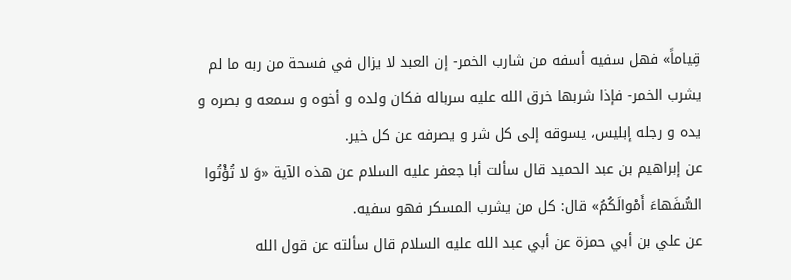قِياماً» فهل سفيه أسفه من شارب الخمر- إن العبد لا يزال في فسحة من ربه ما لم يشرب الخمر- فإذا شربها خرق الله عليه سرباله فكان ولده و أخوه و سمعه و بصره و يده و رجله إبليس، يسوقه إلى كل شر و يصرفه عن كل خير.
عن إبراهيم بن عبد الحميد قال سألت أبا جعفر عليه السلام عن هذه الآية «وَ لا تُؤْتُوا السُّفَهاءَ أَمْوالَكُمُ» قال: كل من يشرب المسكر فهو سفيه.
عن علي بن أبي حمزة عن أبي عبد الله عليه السلام قال سألته عن قول الله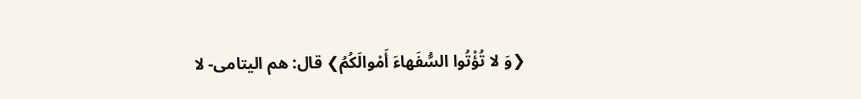❮وَ لا تُؤْتُوا السُّفَهاءَ أَمْوالَكُمُ❯ قال: هم اليتامى- لا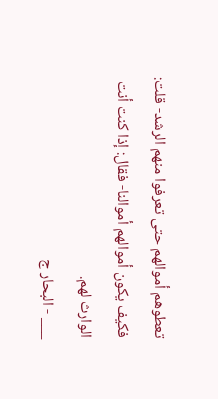تعطوهم أموالهم حتى تعرفوا منهم الرشد- قلت: فكيف يكون أموالهم أموالنا- فقال: إذا كنت أنت الوارث لهم.
___ - البحار ج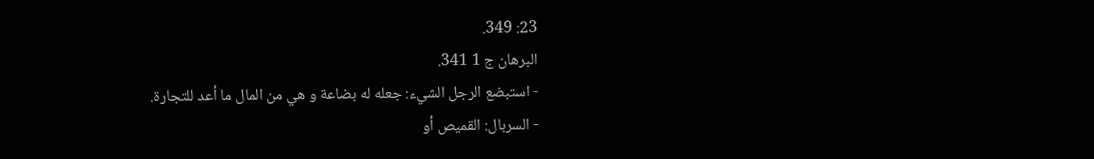23: 349.
البرهان ج 1 341.
- استبضع الرجل الشيء: جعله له بضاعة و هي من المال ما أعد للتجارة.
- السربال: القميص أو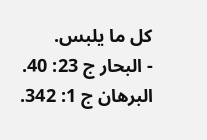كل ما يلبس.
- البحار ج 23: 40.
البرهان ج 1: 342.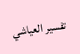تفسير العياشي